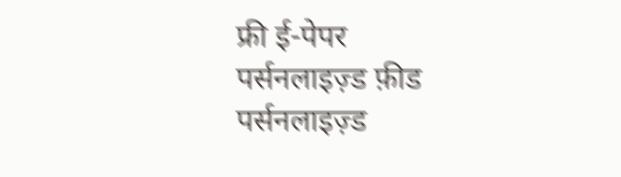फ्री ई-पेपर
पर्सनलाइज़्ड फ़ीड
पर्सनलाइज़्ड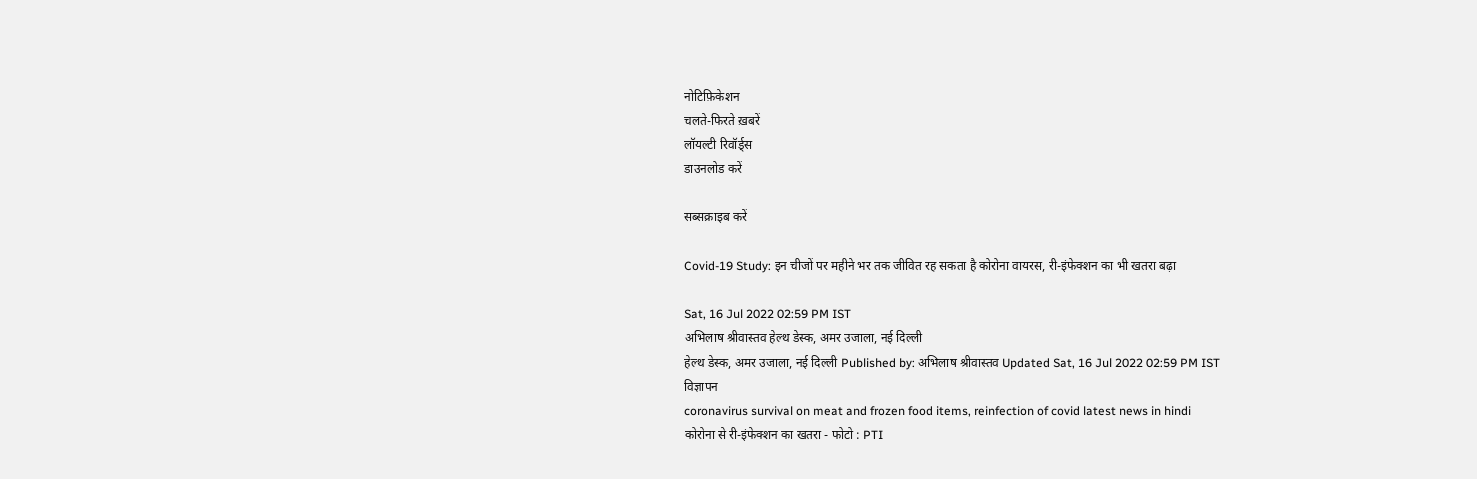नोटिफ़िकेशन
चलते-फिरते ख़बरें
लॉयल्टी रिवॉर्ड्स
डाउनलोड करें

सब्सक्राइब करें

Covid-19 Study: इन चीजों पर महीने भर तक जीवित रह सकता है कोरोना वायरस, री-इंफेक्शन का भी खतरा बढ़ा

Sat, 16 Jul 2022 02:59 PM IST
अभिलाष श्रीवास्तव हेल्थ डेस्क, अमर उजाला, नई दिल्ली
हेल्थ डेस्क, अमर उजाला, नई दिल्ली Published by: अभिलाष श्रीवास्तव Updated Sat, 16 Jul 2022 02:59 PM IST
विज्ञापन
coronavirus survival on meat and frozen food items, reinfection of covid latest news in hindi
कोरोना से री-इंफेक्शन का खतरा - फोटो : PTI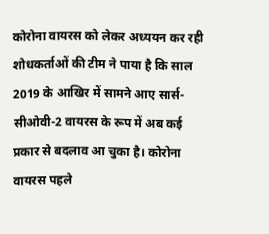कोरोना वायरस को लेकर अध्ययन कर रही शोधकर्ताओं की टीम ने पाया है कि साल 2019 के आखिर में सामने आए सार्स-सीओवी-2 वायरस के रूप में अब कई प्रकार से बदलाव आ चुका है। कोरोना वायरस पहले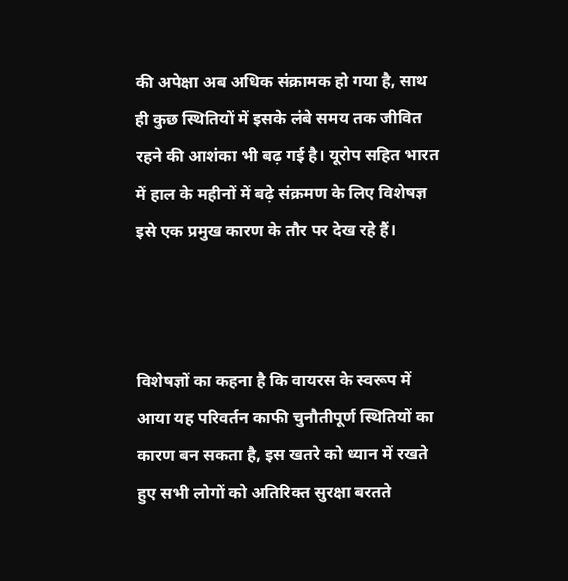की अपेक्षा अब अधिक संक्रामक हो गया है, साथ ही कुछ स्थितियों में इसके लंबे समय तक जीवित रहने की आशंका भी बढ़ गई है। यूरोप सहित भारत में हाल के महीनों में बढ़े संक्रमण के लिए विशेषज्ञ इसे एक प्रमुख कारण के तौर पर देख रहे हैं।



विशेषज्ञों का कहना है कि वायरस के स्वरूप में आया यह परिवर्तन काफी चुनौतीपूर्ण स्थितियों का कारण बन सकता है, इस खतरे को ध्यान में रखते हुए सभी लोगों को अतिरिक्त सुरक्षा बरतते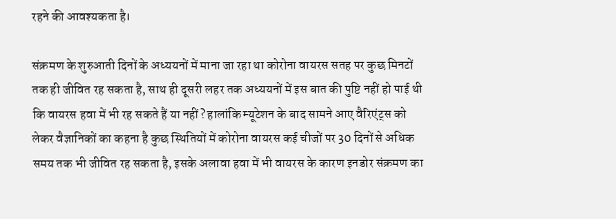रहने की आवश्यकता है।

संक्रमण के शुरुआती दिनों के अध्ययनों में माना जा रहा था कोरोना वायरस सतह पर कुछ मिनटों तक ही जीवित रह सकता है, साथ ही दूसरी लहर तक अध्ययनों में इस बात की पुष्टि नहीं हो पाई थी कि वायरस हवा में भी रह सकते हैं या नहीं? हालांकि म्यूटेशन के बाद सामने आए वैरिएंट्स को लेकर वैज्ञानिकों का कहना है कुछ स्थितियों में कोरोना वायरस कई चीजों पर 30 दिनों से अधिक समय तक भी जीवित रह सकता है, इसके अलावा हवा में भी वायरस के कारण इनडोर संक्रमण का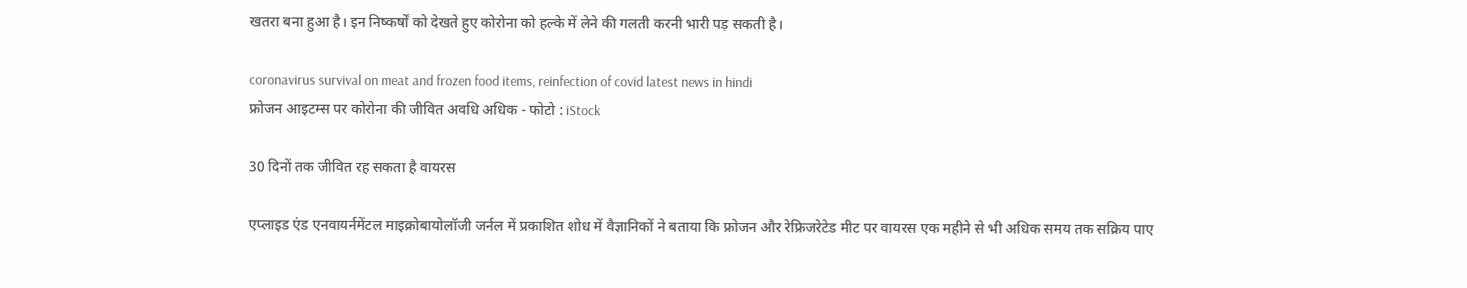खतरा बना हुआ है। इन निष्कर्षों को देखते हुए कोरोना को हल्के में लेने की गलती करनी भारी पड़ सकती है।

coronavirus survival on meat and frozen food items, reinfection of covid latest news in hindi
फ्रोजन आइटम्स पर कोरोना की जीवित अवधि अधिक - फोटो : iStock

30 दिनों तक जीवित रह सकता है वायरस

एप्लाइड एंड एनवायर्नमेंटल माइक्रोबायोलॉजी जर्नल में प्रकाशित शोध में वैज्ञानिकों ने बताया कि फ्रोजन और रेफ्रिजरेटेड मीट पर वायरस एक महीने से भी अधिक समय तक सक्रिय पाए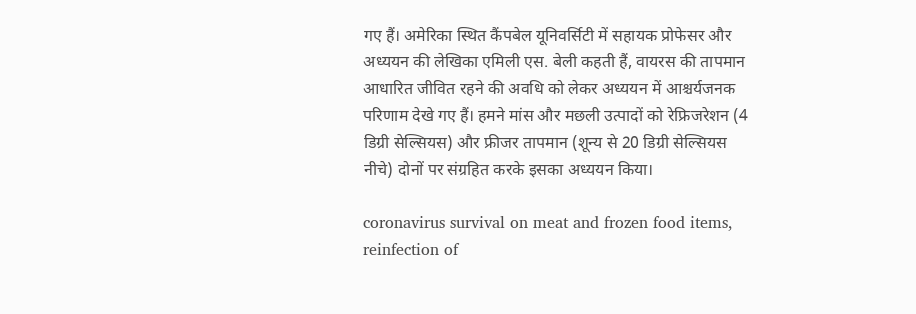गए हैं। अमेरिका स्थित कैंपबेल यूनिवर्सिटी में सहायक प्रोफेसर और अध्ययन की लेखिका एमिली एस. बेली कहती हैं, वायरस की तापमान आधारित जीवित रहने की अवधि को लेकर अध्ययन में आश्चर्यजनक परिणाम देखे गए हैं। हमने मांस और मछली उत्पादों को रेफ्रिजरेशन (4 डिग्री सेल्सियस) और फ्रीजर तापमान (शून्य से 20 डिग्री सेल्सियस नीचे) दोनों पर संग्रहित करके इसका अध्ययन किया।

coronavirus survival on meat and frozen food items, reinfection of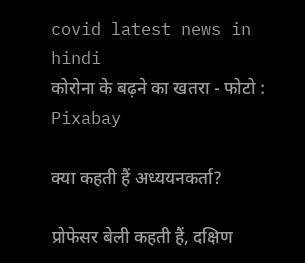covid latest news in hindi
कोरोना के बढ़ने का खतरा - फोटो : Pixabay

क्या कहती हैं अध्ययनकर्ता?

प्रोफेसर बेली कहती हैं, दक्षिण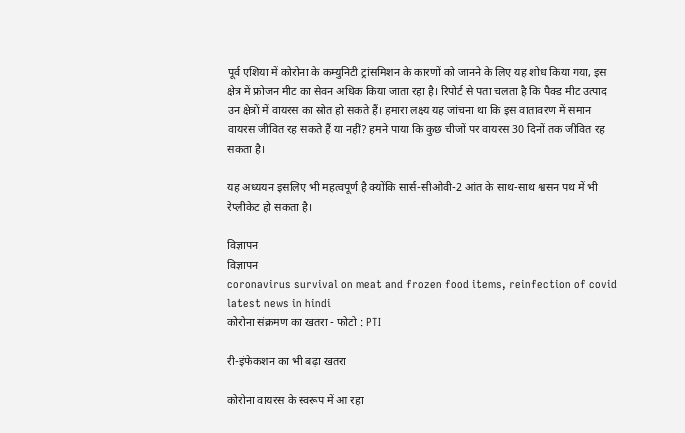पूर्व एशिया में कोरोना के कम्युनिटी ट्रांसमिशन के कारणों को जानने के लिए यह शोध किया गया, इस क्षेत्र में फ्रोजन मीट का सेवन अधिक किया जाता रहा है। रिपोर्ट से पता चलता है कि पैक्ड मीट उत्पाद उन क्षेत्रों में वायरस का स्रोत हो सकते हैं। हमारा लक्ष्य यह जांचना था कि इस वातावरण में समान वायरस जीवित रह सकते हैं या नहीं? हमने पाया कि कुछ चीजों पर वायरस 30 दिनों तक जीवित रह सकता है।

यह अध्ययन इसलिए भी महत्वपूर्ण है क्योंकि सार्स-सीओवी-2 आंत के साथ-साथ श्वसन पथ में भी रेप्लीकेट हो सकता है।

विज्ञापन
विज्ञापन
coronavirus survival on meat and frozen food items, reinfection of covid latest news in hindi
कोरोना संक्रमण का खतरा - फोटो : PTI

री-इंफेकशन का भी बढ़ा खतरा

कोरोना वायरस के स्वरूप में आ रहा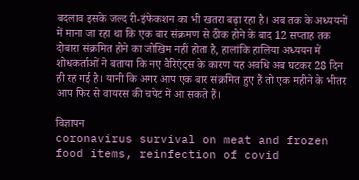बदलाव इसके जल्द री-इंफेकशन का भी खतरा बढ़ा रहा है। अब तक के अध्ययनों में माना जा रहा था कि एक बार संक्रमण से ठीक होने के बाद 12 सप्ताह तक दोबारा संक्रमित होने का जोखिम नहीं होता है, हालांकि हालिया अध्ययन में शोधकर्ताओं ने बताया कि नए वैरिएंट्स के कारण यह अवधि अब घटकर 28 दिन ही रह गई है। यानी कि अगर आप एक बार संक्रमित हुए हैं तो एक महीने के भीतर आप फिर से वायरस की चपेट में आ सकते हैं।

विज्ञापन
coronavirus survival on meat and frozen food items, reinfection of covid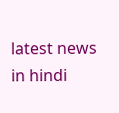latest news in hindi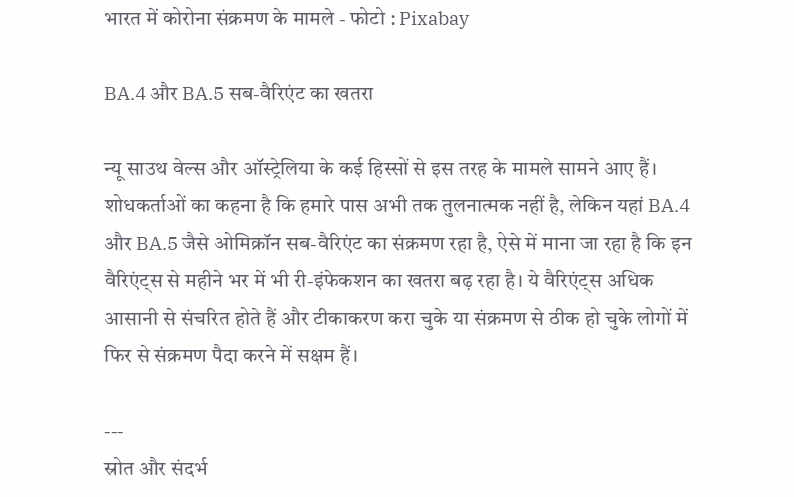भारत में कोरोना संक्रमण के मामले - फोटो : Pixabay

BA.4 और BA.5 सब-वैरिएंट का खतरा

न्यू साउथ वेल्स और ऑस्ट्रेलिया के कई हिस्सों से इस तरह के मामले सामने आए हैं। शोधकर्ताओं का कहना है कि हमारे पास अभी तक तुलनात्मक नहीं है, लेकिन यहां BA.4 और BA.5 जैसे ओमिक्रॉन सब-वैरिएंट का संक्रमण रहा है, ऐसे में माना जा रहा है कि इन वैरिएंट्स से महीने भर में भी री-इंफेकशन का खतरा बढ़ रहा है। ये वैरिएंट्स अधिक आसानी से संचरित होते हैं और टीकाकरण करा चुके या संक्रमण से ठीक हो चुके लोगों में फिर से संक्रमण पैदा करने में सक्षम हैं।

---
स्रोत और संदर्भ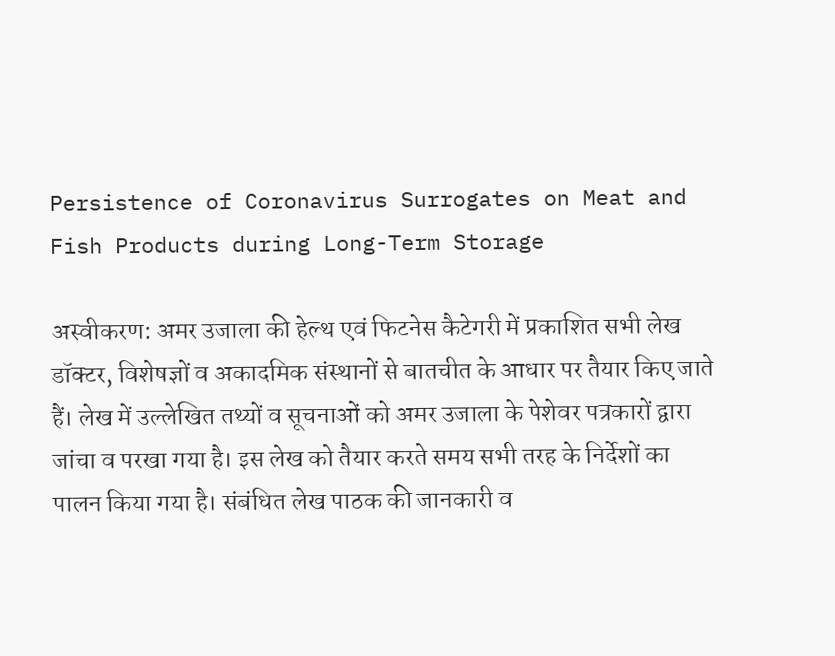Persistence of Coronavirus Surrogates on Meat and Fish Products during Long-Term Storage

अस्वीकरण: अमर उजाला की हेल्थ एवं फिटनेस कैटेगरी में प्रकाशित सभी लेख डॉक्टर, विशेषज्ञों व अकादमिक संस्थानों से बातचीत के आधार पर तैयार किए जाते हैं। लेख में उल्लेखित तथ्यों व सूचनाओं को अमर उजाला के पेशेवर पत्रकारों द्वारा जांचा व परखा गया है। इस लेख को तैयार करते समय सभी तरह के निर्देशों का पालन किया गया है। संबंधित लेख पाठक की जानकारी व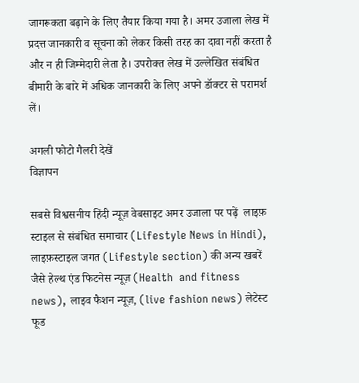जागरूकता बढ़ाने के लिए तैयार किया गया है। अमर उजाला लेख में प्रदत्त जानकारी व सूचना को लेकर किसी तरह का दावा नहीं करता है और न ही जिम्मेदारी लेता है। उपरोक्त लेख में उल्लेखित संबंधित बीमारी के बारे में अधिक जानकारी के लिए अपने डॉक्टर से परामर्श लें।

अगली फोटो गैलरी देखें
विज्ञापन

सबसे विश्वसनीय हिंदी न्यूज़ वेबसाइट अमर उजाला पर पढ़ें  लाइफ़ स्टाइल से संबंधित समाचार (Lifestyle News in Hindi), लाइफ़स्टाइल जगत (Lifestyle section) की अन्य खबरें जैसे हेल्थ एंड फिटनेस न्यूज़ (Health  and fitness news), लाइव फैशन न्यूज़, (live fashion news) लेटेस्ट फूड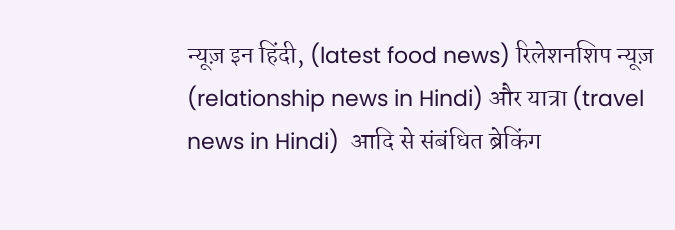न्यूज़ इन हिंदी, (latest food news) रिलेशनशिप न्यूज़ (relationship news in Hindi) और यात्रा (travel news in Hindi)  आदि से संबंधित ब्रेकिंग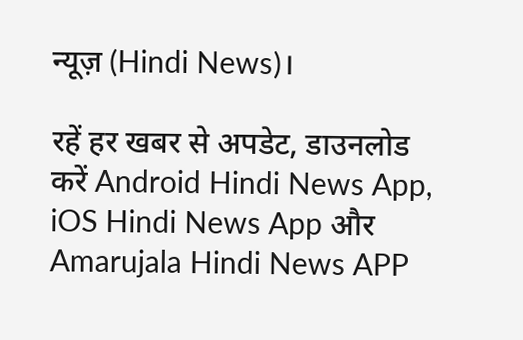न्यूज़ (Hindi News)।

रहें हर खबर से अपडेट, डाउनलोड करें Android Hindi News App, iOS Hindi News App और Amarujala Hindi News APP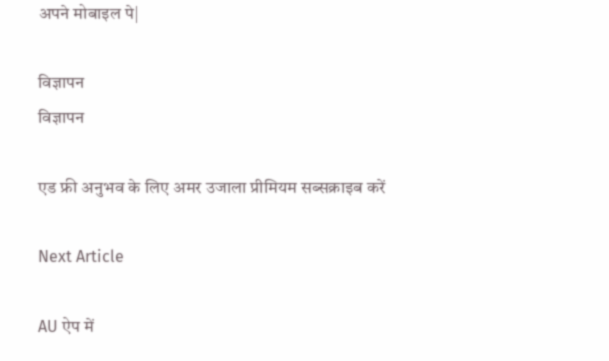अपने मोबाइल पे|

विज्ञापन
विज्ञापन

एड फ्री अनुभव के लिए अमर उजाला प्रीमियम सब्सक्राइब करें

Next Article

AU ऐप में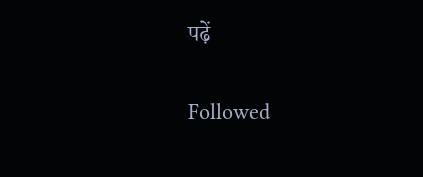पढ़ें

Followed